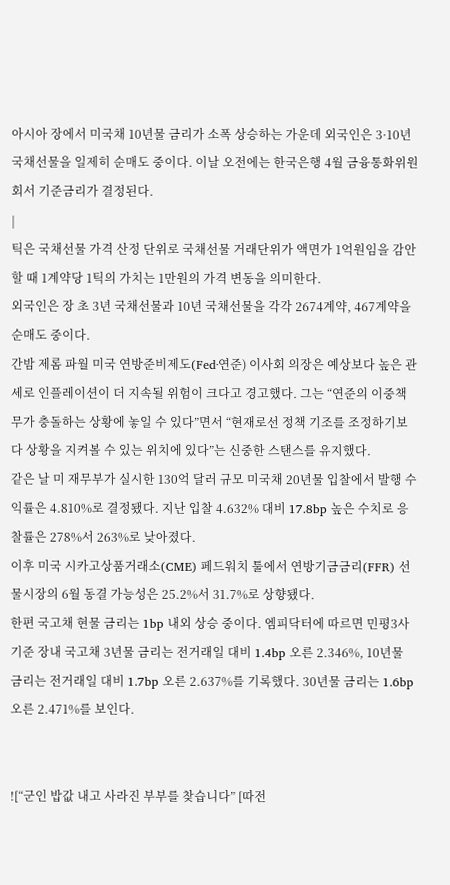아시아 장에서 미국채 10년물 금리가 소폭 상승하는 가운데 외국인은 3·10년 국채선물을 일제히 순매도 중이다. 이날 오전에는 한국은행 4월 금융통화위원회서 기준금리가 결정된다.
|
틱은 국채선물 가격 산정 단위로 국채선물 거래단위가 액면가 1억원임을 감안할 때 1계약당 1틱의 가치는 1만원의 가격 변동을 의미한다.
외국인은 장 초 3년 국채선물과 10년 국채선물을 각각 2674계약, 467계약을 순매도 중이다.
간밤 제롬 파월 미국 연방준비제도(Fed·연준) 이사회 의장은 예상보다 높은 관세로 인플레이션이 더 지속될 위험이 크다고 경고했다. 그는 “연준의 이중책무가 충돌하는 상황에 놓일 수 있다”면서 “현재로선 정책 기조를 조정하기보다 상황을 지켜볼 수 있는 위치에 있다”는 신중한 스탠스를 유지했다.
같은 날 미 재무부가 실시한 130억 달러 규모 미국채 20년물 입찰에서 발행 수익률은 4.810%로 결정됐다. 지난 입찰 4.632% 대비 17.8bp 높은 수치로 응찰률은 278%서 263%로 낮아졌다.
이후 미국 시카고상품거래소(CME) 페드워치 툴에서 연방기금금리(FFR) 선물시장의 6월 동결 가능성은 25.2%서 31.7%로 상향됐다.
한편 국고채 현물 금리는 1bp 내외 상승 중이다. 엠피닥터에 따르면 민평3사 기준 장내 국고채 3년물 금리는 전거래일 대비 1.4bp 오른 2.346%, 10년물 금리는 전거래일 대비 1.7bp 오른 2.637%를 기록했다. 30년물 금리는 1.6bp 오른 2.471%를 보인다.


![“군인 밥값 내고 사라진 부부를 찾습니다” [따전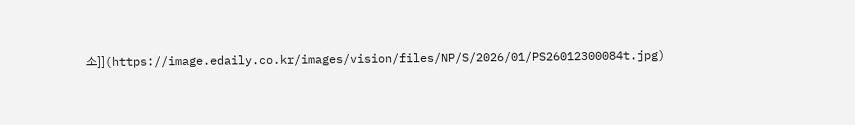소]](https://image.edaily.co.kr/images/vision/files/NP/S/2026/01/PS26012300084t.jpg)